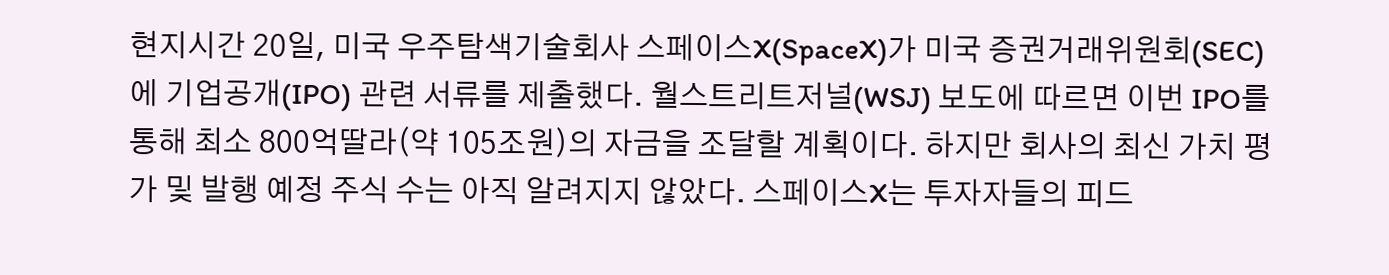현지시간 20일, 미국 우주탐색기술회사 스페이스X(SpaceX)가 미국 증권거래위원회(SEC)에 기업공개(IPO) 관련 서류를 제출했다. 월스트리트저널(WSJ) 보도에 따르면 이번 IPO를 통해 최소 800억딸라(약 105조원)의 자금을 조달할 계획이다. 하지만 회사의 최신 가치 평가 및 발행 예정 주식 수는 아직 알려지지 않았다. 스페이스X는 투자자들의 피드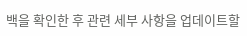백을 확인한 후 관련 세부 사항을 업데이트할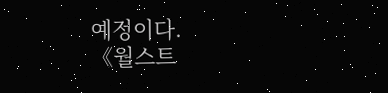예정이다.
《월스트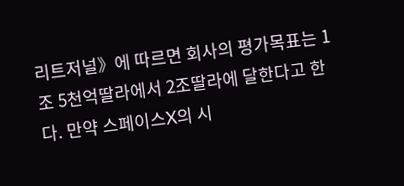리트저널》에 따르면 회사의 평가목표는 1조 5천억딸라에서 2조딸라에 달한다고 한다. 만약 스페이스X의 시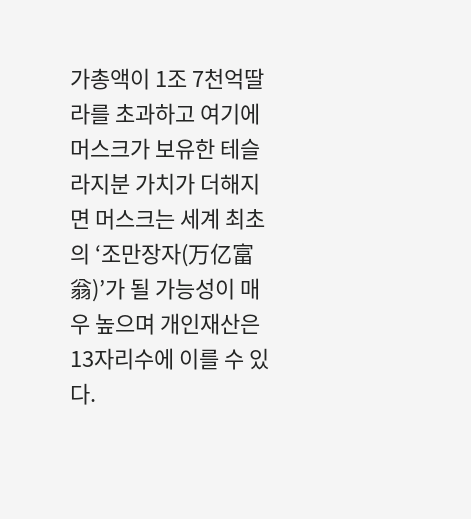가총액이 1조 7천억딸라를 초과하고 여기에 머스크가 보유한 테슬라지분 가치가 더해지면 머스크는 세계 최초의 ‘조만장자(万亿富翁)’가 될 가능성이 매우 높으며 개인재산은 13자리수에 이를 수 있다.